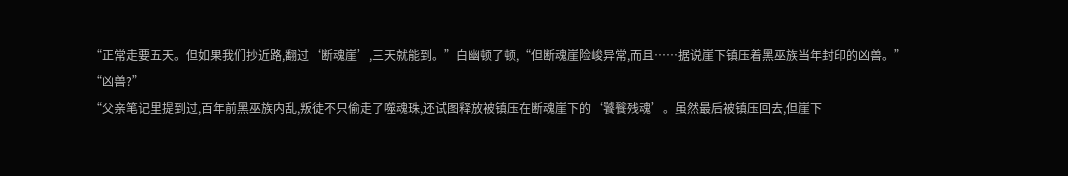“正常走要五天。但如果我们抄近路,翻过‘断魂崖’,三天就能到。”白幽顿了顿,“但断魂崖险峻异常,而且……据说崖下镇压着黑巫族当年封印的凶兽。”
“凶兽?”
“父亲笔记里提到过,百年前黑巫族内乱,叛徒不只偷走了噬魂珠,还试图释放被镇压在断魂崖下的‘饕餮残魂’。虽然最后被镇压回去,但崖下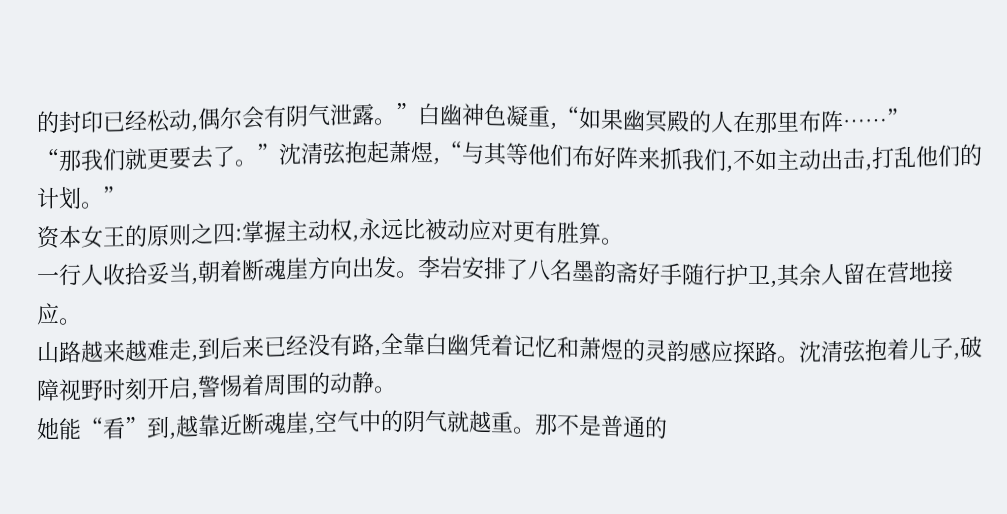的封印已经松动,偶尔会有阴气泄露。”白幽神色凝重,“如果幽冥殿的人在那里布阵……”
“那我们就更要去了。”沈清弦抱起萧煜,“与其等他们布好阵来抓我们,不如主动出击,打乱他们的计划。”
资本女王的原则之四:掌握主动权,永远比被动应对更有胜算。
一行人收拾妥当,朝着断魂崖方向出发。李岩安排了八名墨韵斋好手随行护卫,其余人留在营地接应。
山路越来越难走,到后来已经没有路,全靠白幽凭着记忆和萧煜的灵韵感应探路。沈清弦抱着儿子,破障视野时刻开启,警惕着周围的动静。
她能“看”到,越靠近断魂崖,空气中的阴气就越重。那不是普通的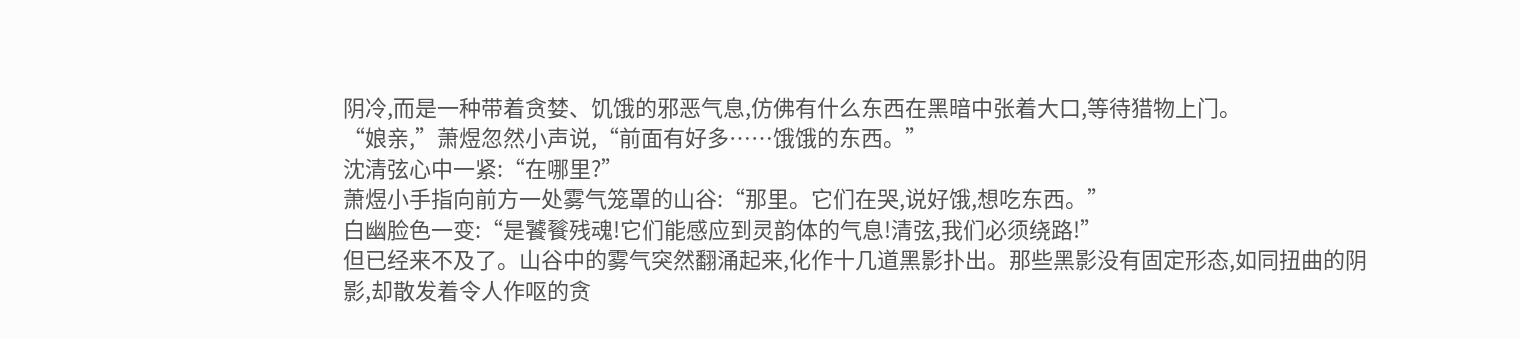阴冷,而是一种带着贪婪、饥饿的邪恶气息,仿佛有什么东西在黑暗中张着大口,等待猎物上门。
“娘亲,”萧煜忽然小声说,“前面有好多……饿饿的东西。”
沈清弦心中一紧:“在哪里?”
萧煜小手指向前方一处雾气笼罩的山谷:“那里。它们在哭,说好饿,想吃东西。”
白幽脸色一变:“是饕餮残魂!它们能感应到灵韵体的气息!清弦,我们必须绕路!”
但已经来不及了。山谷中的雾气突然翻涌起来,化作十几道黑影扑出。那些黑影没有固定形态,如同扭曲的阴影,却散发着令人作呕的贪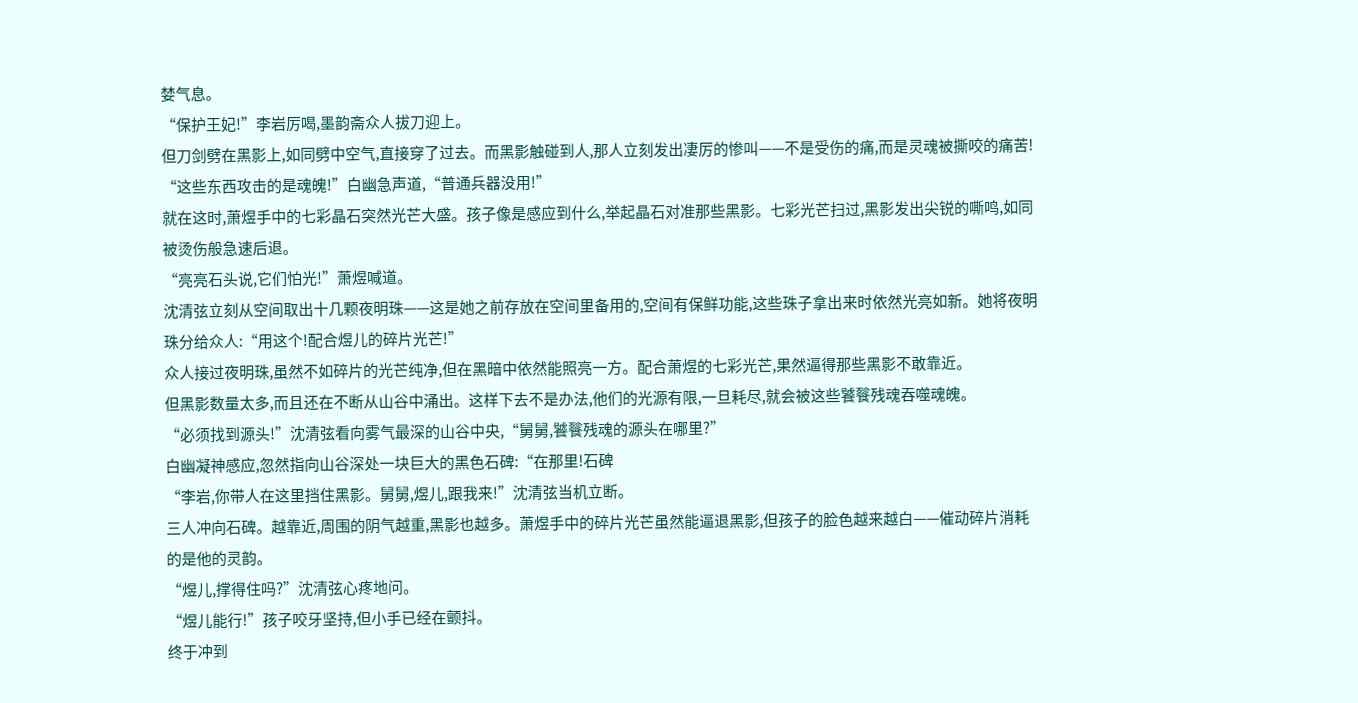婪气息。
“保护王妃!”李岩厉喝,墨韵斋众人拔刀迎上。
但刀剑劈在黑影上,如同劈中空气,直接穿了过去。而黑影触碰到人,那人立刻发出凄厉的惨叫——不是受伤的痛,而是灵魂被撕咬的痛苦!
“这些东西攻击的是魂魄!”白幽急声道,“普通兵器没用!”
就在这时,萧煜手中的七彩晶石突然光芒大盛。孩子像是感应到什么,举起晶石对准那些黑影。七彩光芒扫过,黑影发出尖锐的嘶鸣,如同被烫伤般急速后退。
“亮亮石头说,它们怕光!”萧煜喊道。
沈清弦立刻从空间取出十几颗夜明珠——这是她之前存放在空间里备用的,空间有保鲜功能,这些珠子拿出来时依然光亮如新。她将夜明珠分给众人:“用这个!配合煜儿的碎片光芒!”
众人接过夜明珠,虽然不如碎片的光芒纯净,但在黑暗中依然能照亮一方。配合萧煜的七彩光芒,果然逼得那些黑影不敢靠近。
但黑影数量太多,而且还在不断从山谷中涌出。这样下去不是办法,他们的光源有限,一旦耗尽,就会被这些饕餮残魂吞噬魂魄。
“必须找到源头!”沈清弦看向雾气最深的山谷中央,“舅舅,饕餮残魂的源头在哪里?”
白幽凝神感应,忽然指向山谷深处一块巨大的黑色石碑:“在那里!石碑
“李岩,你带人在这里挡住黑影。舅舅,煜儿,跟我来!”沈清弦当机立断。
三人冲向石碑。越靠近,周围的阴气越重,黑影也越多。萧煜手中的碎片光芒虽然能逼退黑影,但孩子的脸色越来越白——催动碎片消耗的是他的灵韵。
“煜儿,撑得住吗?”沈清弦心疼地问。
“煜儿能行!”孩子咬牙坚持,但小手已经在颤抖。
终于冲到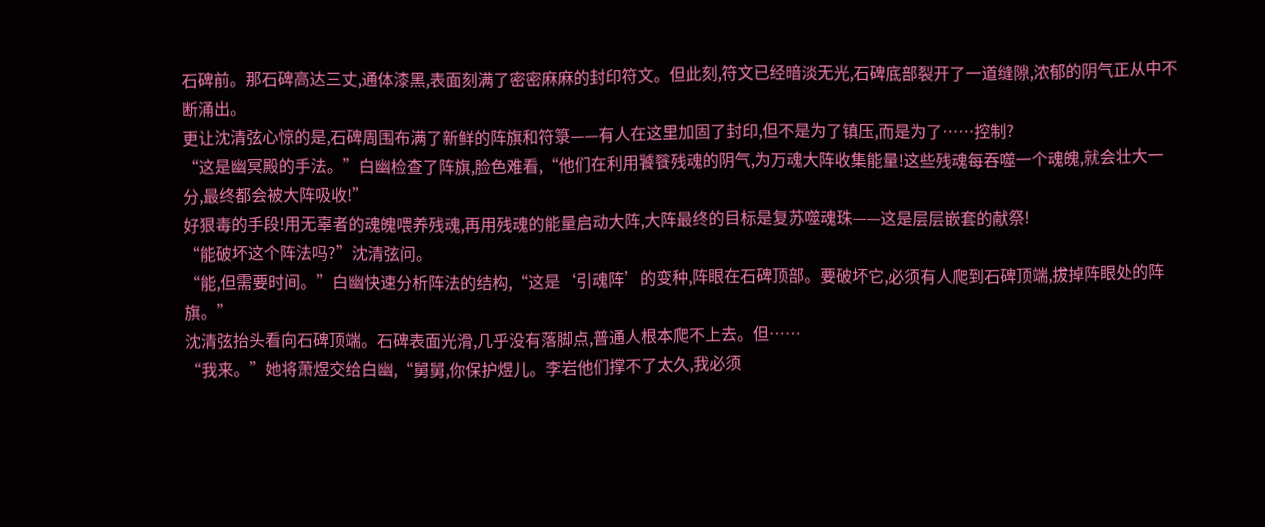石碑前。那石碑高达三丈,通体漆黑,表面刻满了密密麻麻的封印符文。但此刻,符文已经暗淡无光,石碑底部裂开了一道缝隙,浓郁的阴气正从中不断涌出。
更让沈清弦心惊的是,石碑周围布满了新鲜的阵旗和符箓——有人在这里加固了封印,但不是为了镇压,而是为了……控制?
“这是幽冥殿的手法。”白幽检查了阵旗,脸色难看,“他们在利用饕餮残魂的阴气,为万魂大阵收集能量!这些残魂每吞噬一个魂魄,就会壮大一分,最终都会被大阵吸收!”
好狠毒的手段!用无辜者的魂魄喂养残魂,再用残魂的能量启动大阵,大阵最终的目标是复苏噬魂珠——这是层层嵌套的献祭!
“能破坏这个阵法吗?”沈清弦问。
“能,但需要时间。”白幽快速分析阵法的结构,“这是‘引魂阵’的变种,阵眼在石碑顶部。要破坏它,必须有人爬到石碑顶端,拔掉阵眼处的阵旗。”
沈清弦抬头看向石碑顶端。石碑表面光滑,几乎没有落脚点,普通人根本爬不上去。但……
“我来。”她将萧煜交给白幽,“舅舅,你保护煜儿。李岩他们撑不了太久,我必须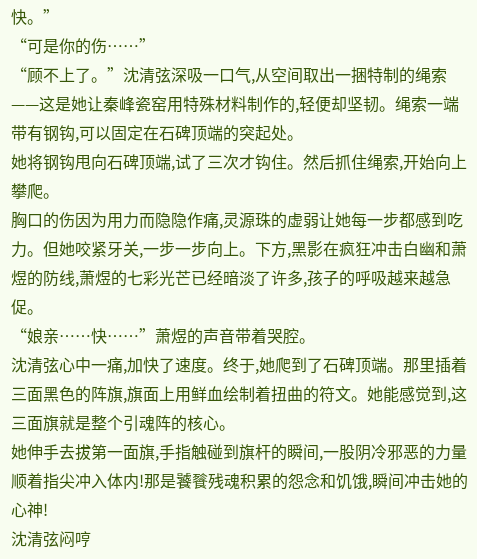快。”
“可是你的伤……”
“顾不上了。”沈清弦深吸一口气,从空间取出一捆特制的绳索——这是她让秦峰瓷窑用特殊材料制作的,轻便却坚韧。绳索一端带有钢钩,可以固定在石碑顶端的突起处。
她将钢钩甩向石碑顶端,试了三次才钩住。然后抓住绳索,开始向上攀爬。
胸口的伤因为用力而隐隐作痛,灵源珠的虚弱让她每一步都感到吃力。但她咬紧牙关,一步一步向上。下方,黑影在疯狂冲击白幽和萧煜的防线,萧煜的七彩光芒已经暗淡了许多,孩子的呼吸越来越急促。
“娘亲……快……”萧煜的声音带着哭腔。
沈清弦心中一痛,加快了速度。终于,她爬到了石碑顶端。那里插着三面黑色的阵旗,旗面上用鲜血绘制着扭曲的符文。她能感觉到,这三面旗就是整个引魂阵的核心。
她伸手去拔第一面旗,手指触碰到旗杆的瞬间,一股阴冷邪恶的力量顺着指尖冲入体内!那是饕餮残魂积累的怨念和饥饿,瞬间冲击她的心神!
沈清弦闷哼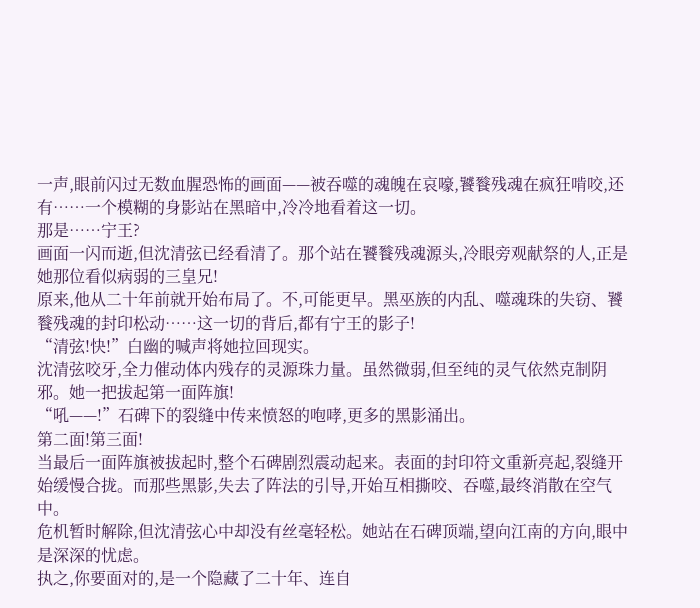一声,眼前闪过无数血腥恐怖的画面——被吞噬的魂魄在哀嚎,饕餮残魂在疯狂啃咬,还有……一个模糊的身影站在黑暗中,冷冷地看着这一切。
那是……宁王?
画面一闪而逝,但沈清弦已经看清了。那个站在饕餮残魂源头,冷眼旁观献祭的人,正是她那位看似病弱的三皇兄!
原来,他从二十年前就开始布局了。不,可能更早。黑巫族的内乱、噬魂珠的失窃、饕餮残魂的封印松动……这一切的背后,都有宁王的影子!
“清弦!快!”白幽的喊声将她拉回现实。
沈清弦咬牙,全力催动体内残存的灵源珠力量。虽然微弱,但至纯的灵气依然克制阴邪。她一把拔起第一面阵旗!
“吼——!”石碑下的裂缝中传来愤怒的咆哮,更多的黑影涌出。
第二面!第三面!
当最后一面阵旗被拔起时,整个石碑剧烈震动起来。表面的封印符文重新亮起,裂缝开始缓慢合拢。而那些黑影,失去了阵法的引导,开始互相撕咬、吞噬,最终消散在空气中。
危机暂时解除,但沈清弦心中却没有丝毫轻松。她站在石碑顶端,望向江南的方向,眼中是深深的忧虑。
执之,你要面对的,是一个隐藏了二十年、连自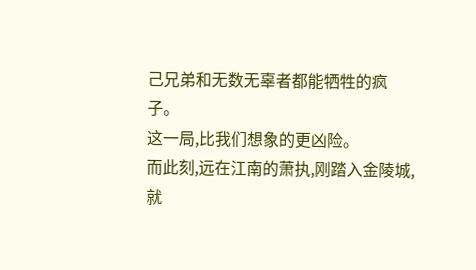己兄弟和无数无辜者都能牺牲的疯子。
这一局,比我们想象的更凶险。
而此刻,远在江南的萧执,刚踏入金陵城,就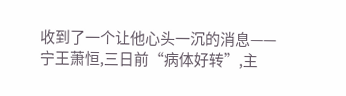收到了一个让他心头一沉的消息——
宁王萧恒,三日前“病体好转”,主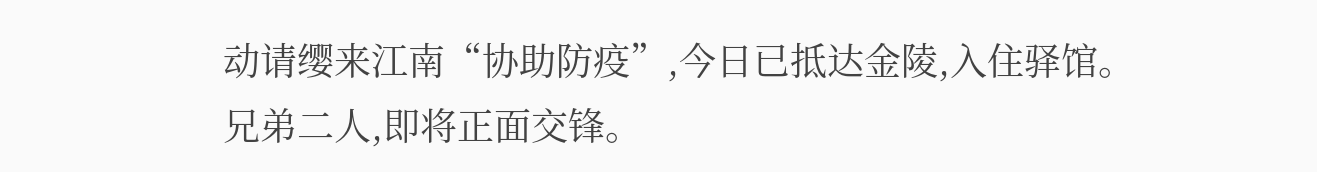动请缨来江南“协助防疫”,今日已抵达金陵,入住驿馆。
兄弟二人,即将正面交锋。